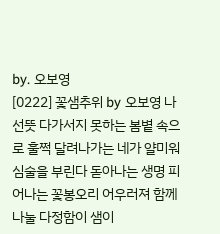by. 오보영
[0222] 꽃샘추위 by 오보영 나 선뜻 다가서지 못하는 봄볕 속으로 훌쩍 달려나가는 네가 얄미워 심술을 부린다 돋아나는 생명 피어나는 꽃봉오리 어우러져 함께 나눌 다정함이 샘이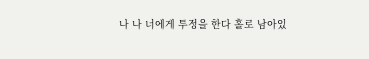나 나 너에게 투정을 한다 홀로 남아있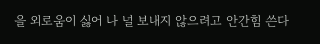을 외로움이 싫어 나 널 보내지 않으려고 안간힘 쓴다